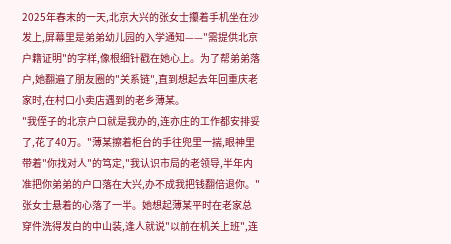2025年春末的一天,北京大兴的张女士攥着手机坐在沙发上,屏幕里是弟弟幼儿园的入学通知——"需提供北京户籍证明"的字样,像根细针戳在她心上。为了帮弟弟落户,她翻遍了朋友圈的"关系链",直到想起去年回重庆老家时,在村口小卖店遇到的老乡薄某。
"我侄子的北京户口就是我办的,连亦庄的工作都安排妥了,花了40万。"薄某擦着柜台的手往兜里一揣,眼神里带着"你找对人"的笃定,"我认识市局的老领导,半年内准把你弟弟的户口落在大兴,办不成我把钱翻倍退你。"
张女士悬着的心落了一半。她想起薄某平时在老家总穿件洗得发白的中山装,逢人就说"以前在机关上班",连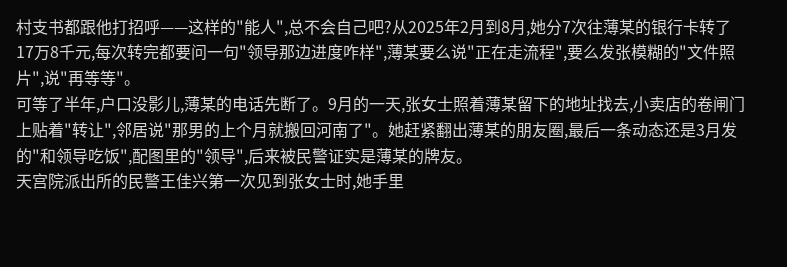村支书都跟他打招呼——这样的"能人",总不会自己吧?从2025年2月到8月,她分7次往薄某的银行卡转了17万8千元,每次转完都要问一句"领导那边进度咋样",薄某要么说"正在走流程",要么发张模糊的"文件照片",说"再等等"。
可等了半年,户口没影儿,薄某的电话先断了。9月的一天,张女士照着薄某留下的地址找去,小卖店的卷闸门上贴着"转让",邻居说"那男的上个月就搬回河南了"。她赶紧翻出薄某的朋友圈,最后一条动态还是3月发的"和领导吃饭",配图里的"领导",后来被民警证实是薄某的牌友。
天宫院派出所的民警王佳兴第一次见到张女士时,她手里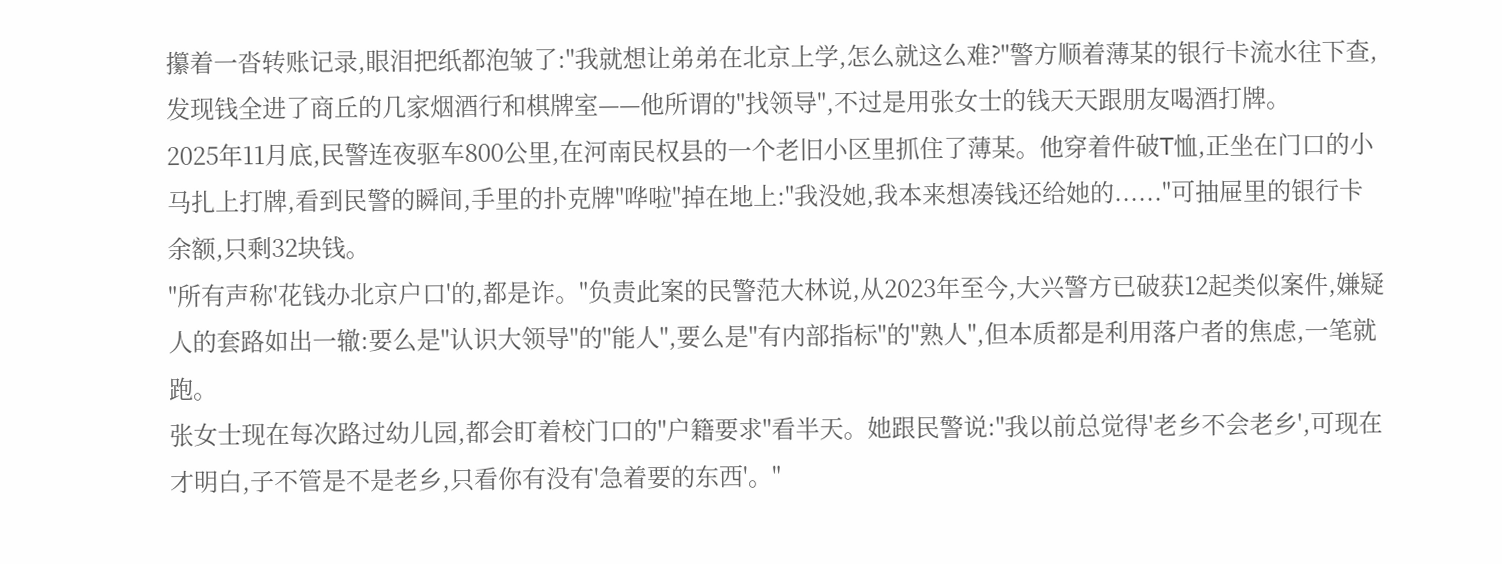攥着一沓转账记录,眼泪把纸都泡皱了:"我就想让弟弟在北京上学,怎么就这么难?"警方顺着薄某的银行卡流水往下查,发现钱全进了商丘的几家烟酒行和棋牌室——他所谓的"找领导",不过是用张女士的钱天天跟朋友喝酒打牌。
2025年11月底,民警连夜驱车800公里,在河南民权县的一个老旧小区里抓住了薄某。他穿着件破T恤,正坐在门口的小马扎上打牌,看到民警的瞬间,手里的扑克牌"哗啦"掉在地上:"我没她,我本来想凑钱还给她的......"可抽屉里的银行卡余额,只剩32块钱。
"所有声称'花钱办北京户口'的,都是诈。"负责此案的民警范大林说,从2023年至今,大兴警方已破获12起类似案件,嫌疑人的套路如出一辙:要么是"认识大领导"的"能人",要么是"有内部指标"的"熟人",但本质都是利用落户者的焦虑,一笔就跑。
张女士现在每次路过幼儿园,都会盯着校门口的"户籍要求"看半天。她跟民警说:"我以前总觉得'老乡不会老乡',可现在才明白,子不管是不是老乡,只看你有没有'急着要的东西'。"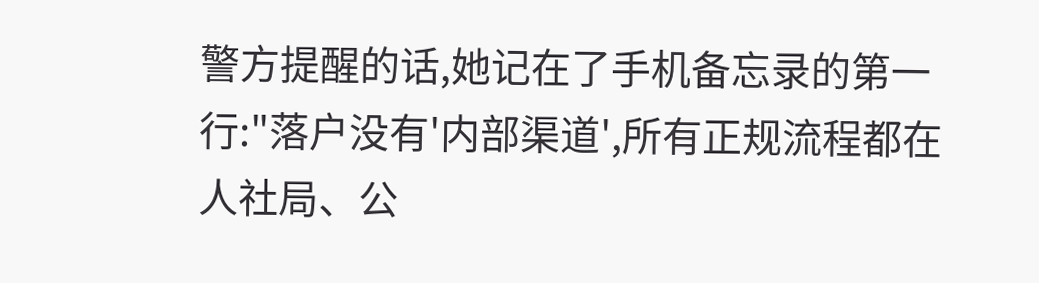警方提醒的话,她记在了手机备忘录的第一行:"落户没有'内部渠道',所有正规流程都在人社局、公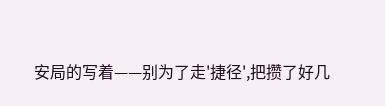安局的写着——别为了走'捷径',把攒了好几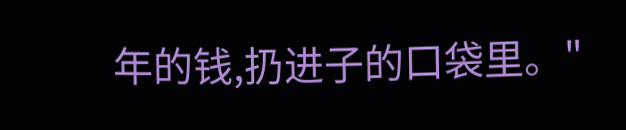年的钱,扔进子的口袋里。"